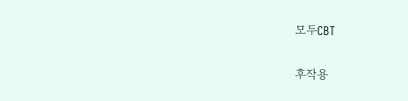모두CBT

후작용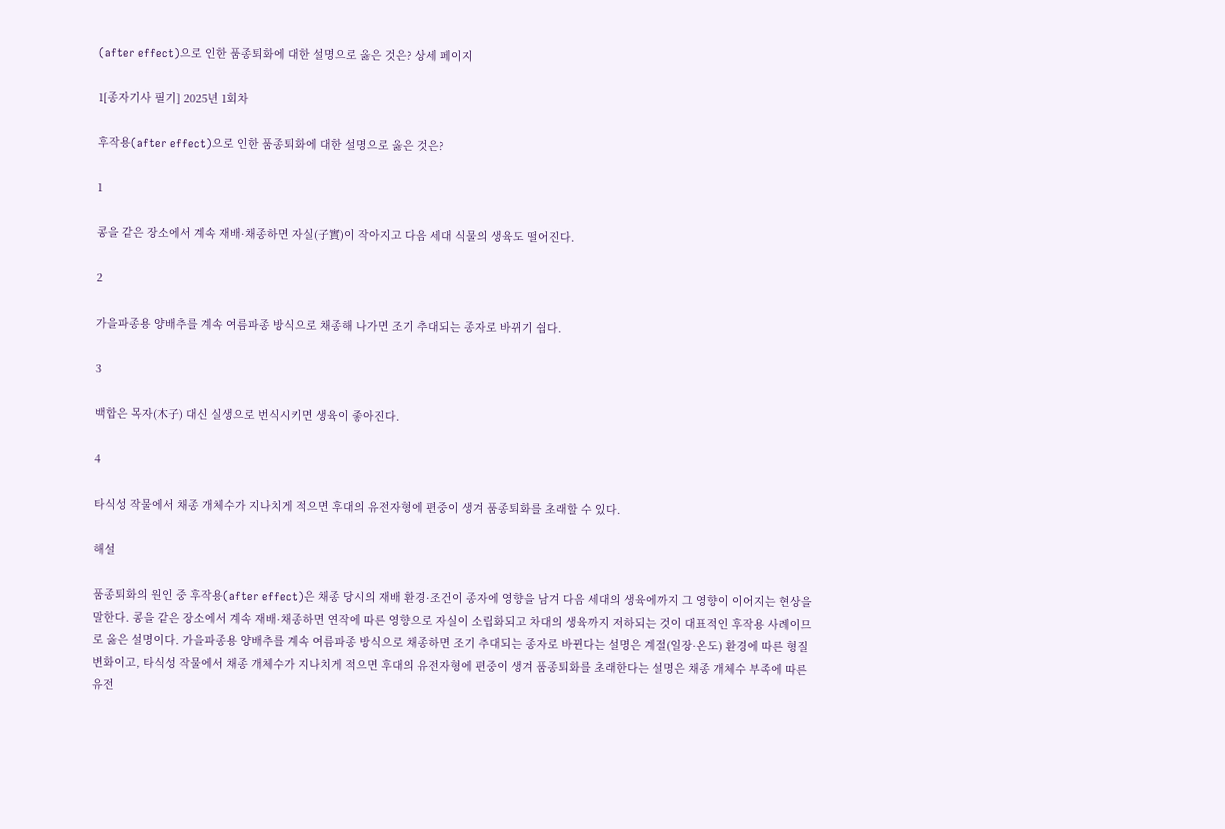(after effect)으로 인한 품종퇴화에 대한 설명으로 옳은 것은? 상세 페이지

1[종자기사 필기] 2025년 1회차

후작용(after effect)으로 인한 품종퇴화에 대한 설명으로 옳은 것은?

1

콩을 같은 장소에서 계속 재배·채종하면 자실(子實)이 작아지고 다음 세대 식물의 생육도 떨어진다.

2

가을파종용 양배추를 계속 여름파종 방식으로 채종해 나가면 조기 추대되는 종자로 바뀌기 쉽다.

3

백합은 목자(木子) 대신 실생으로 번식시키면 생육이 좋아진다.

4

타식성 작물에서 채종 개체수가 지나치게 적으면 후대의 유전자형에 편중이 생겨 품종퇴화를 초래할 수 있다.

해설

품종퇴화의 원인 중 후작용(after effect)은 채종 당시의 재배 환경·조건이 종자에 영향을 남겨 다음 세대의 생육에까지 그 영향이 이어지는 현상을 말한다. 콩을 같은 장소에서 계속 재배·채종하면 연작에 따른 영향으로 자실이 소립화되고 차대의 생육까지 저하되는 것이 대표적인 후작용 사례이므로 옳은 설명이다. 가을파종용 양배추를 계속 여름파종 방식으로 채종하면 조기 추대되는 종자로 바뀐다는 설명은 계절(일장·온도) 환경에 따른 형질 변화이고, 타식성 작물에서 채종 개체수가 지나치게 적으면 후대의 유전자형에 편중이 생겨 품종퇴화를 초래한다는 설명은 채종 개체수 부족에 따른 유전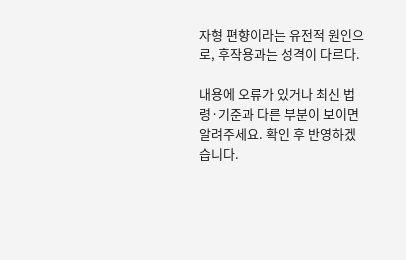자형 편향이라는 유전적 원인으로, 후작용과는 성격이 다르다.

내용에 오류가 있거나 최신 법령·기준과 다른 부분이 보이면 알려주세요. 확인 후 반영하겠습니다.